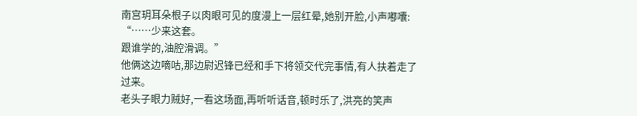南宫玥耳朵根子以肉眼可见的度漫上一层红晕,她别开脸,小声嘟囔:
“……少来这套。
跟谁学的,油腔滑调。”
他俩这边嘀咕,那边尉迟锋已经和手下将领交代完事情,有人扶着走了过来。
老头子眼力贼好,一看这场面,再听听话音,顿时乐了,洪亮的笑声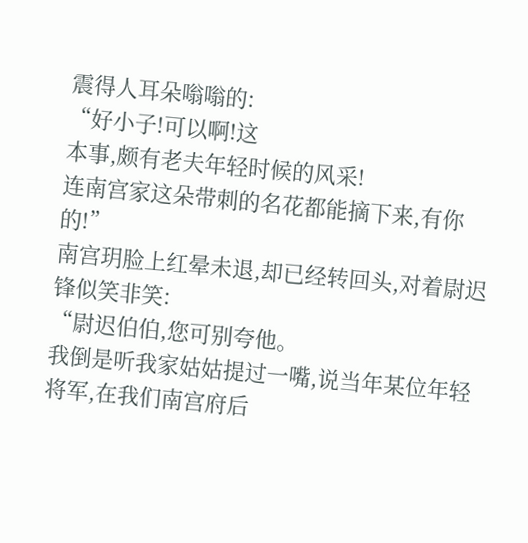震得人耳朵嗡嗡的:
“好小子!可以啊!这
本事,颇有老夫年轻时候的风采!
连南宫家这朵带刺的名花都能摘下来,有你的!”
南宫玥脸上红晕未退,却已经转回头,对着尉迟锋似笑非笑:
“尉迟伯伯,您可别夸他。
我倒是听我家姑姑提过一嘴,说当年某位年轻将军,在我们南宫府后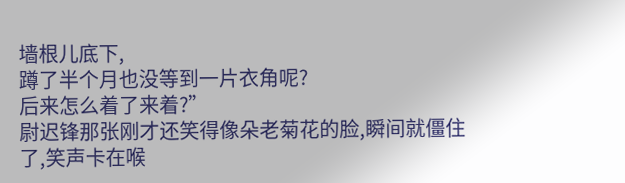墙根儿底下,
蹲了半个月也没等到一片衣角呢?
后来怎么着了来着?”
尉迟锋那张刚才还笑得像朵老菊花的脸,瞬间就僵住了,笑声卡在喉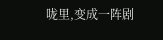咙里,变成一阵剧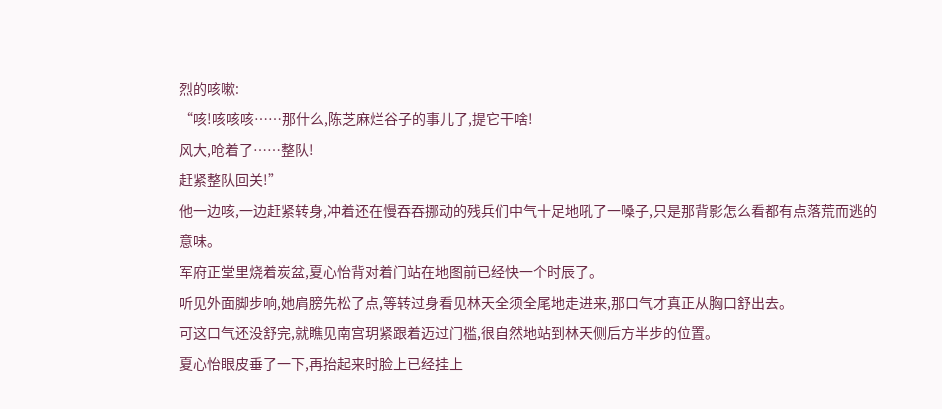烈的咳嗽:
“咳!咳咳咳……那什么,陈芝麻烂谷子的事儿了,提它干啥!
风大,呛着了……整队!
赶紧整队回关!”
他一边咳,一边赶紧转身,冲着还在慢吞吞挪动的残兵们中气十足地吼了一嗓子,只是那背影怎么看都有点落荒而逃的意味。
军府正堂里烧着炭盆,夏心怡背对着门站在地图前已经快一个时辰了。
听见外面脚步响,她肩膀先松了点,等转过身看见林天全须全尾地走进来,那口气才真正从胸口舒出去。
可这口气还没舒完,就瞧见南宫玥紧跟着迈过门槛,很自然地站到林天侧后方半步的位置。
夏心怡眼皮垂了一下,再抬起来时脸上已经挂上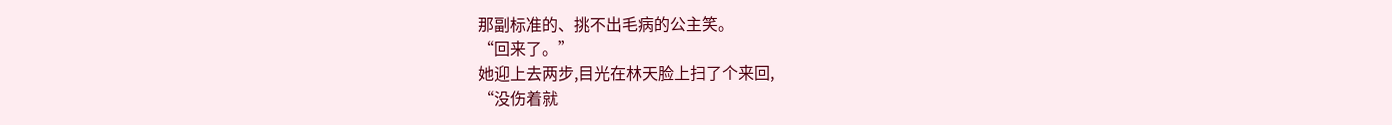那副标准的、挑不出毛病的公主笑。
“回来了。”
她迎上去两步,目光在林天脸上扫了个来回,
“没伤着就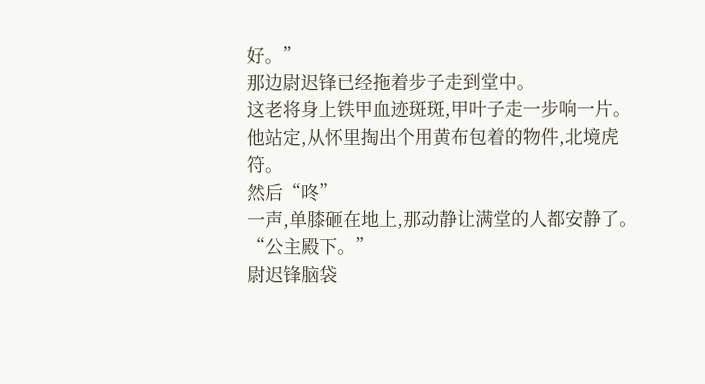好。”
那边尉迟锋已经拖着步子走到堂中。
这老将身上铁甲血迹斑斑,甲叶子走一步响一片。
他站定,从怀里掏出个用黄布包着的物件,北境虎符。
然后“咚”
一声,单膝砸在地上,那动静让满堂的人都安静了。
“公主殿下。”
尉迟锋脑袋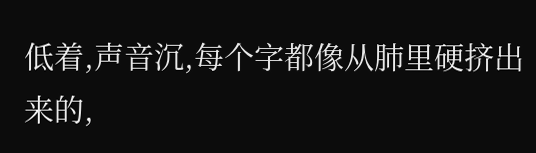低着,声音沉,每个字都像从肺里硬挤出来的,